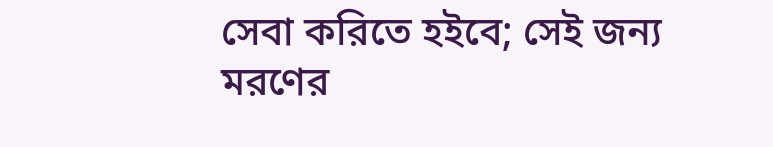সেবা করিতে হইবে; সেই জন্য মরণের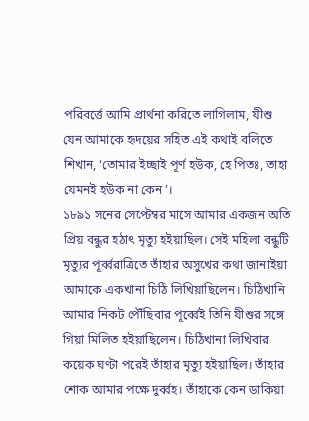পরিবর্ত্তে আমি প্রার্থনা করিতে লাগিলাম, যীশু যেন আমাকে হৃদয়ের সহিত এই কথাই বলিতে শিখান, ‘তোমার ইচ্ছাই পূর্ণ হউক, হে পিতঃ, তাহা যেমনই হউক না কেন’।
১৮৯১ সনের সেপ্টেম্বর মাসে আমার একজন অতি প্রিয় বন্ধুর হঠাৎ মৃত্যু হইয়াছিল। সেই মহিলা বন্ধুটি মৃত্যুর পূর্ব্বরাত্রিতে তাঁহার অসুখের কথা জানাইয়া আমাকে একখানা চিঠি লিখিয়াছিলেন। চিঠিখানি আমার নিকট পৌঁছিবার পূর্ব্বেই তিনি যীশুর সঙ্গে গিয়া মিলিত হইয়াছিলেন। চিঠিখানা লিখিবার কয়েক ঘণ্টা পরেই তাঁহার মৃত্যু হইয়াছিল। তাঁহার শোক আমার পক্ষে দুর্ব্বহ। তাঁহাকে কেন ডাকিয়া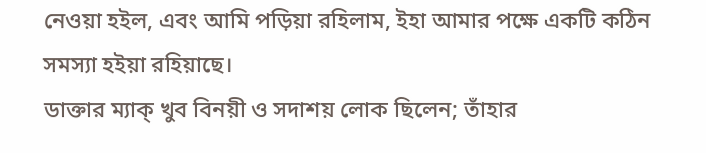নেওয়া হইল, এবং আমি পড়িয়া রহিলাম, ইহা আমার পক্ষে একটি কঠিন সমস্যা হইয়া রহিয়াছে।
ডাক্তার ম্যাক্ খুব বিনয়ী ও সদাশয় লোক ছিলেন; তাঁহার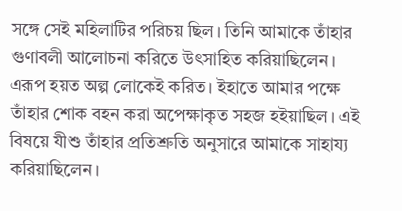সঙ্গে সেই মহিলাটির পরিচয় ছিল। তিনি আমাকে তাঁহার গুণাবলী আলোচনা করিতে উৎসাহিত করিয়াছিলেন। এরূপ হয়ত অল্প লোকেই করিত। ইহাতে আমার পক্ষে তাঁহার শোক বহন করা অপেক্ষাকৃত সহজ হইয়াছিল। এই বিষয়ে যীশু তাঁহার প্রতিশ্রুতি অনুসারে আমাকে সাহায্য করিয়াছিলেন।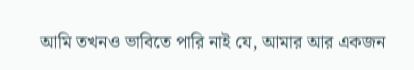আমি তখনও ভাবিতে পারি নাই যে, আমার আর একজন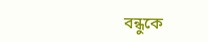বন্ধুকে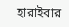হারাইবার